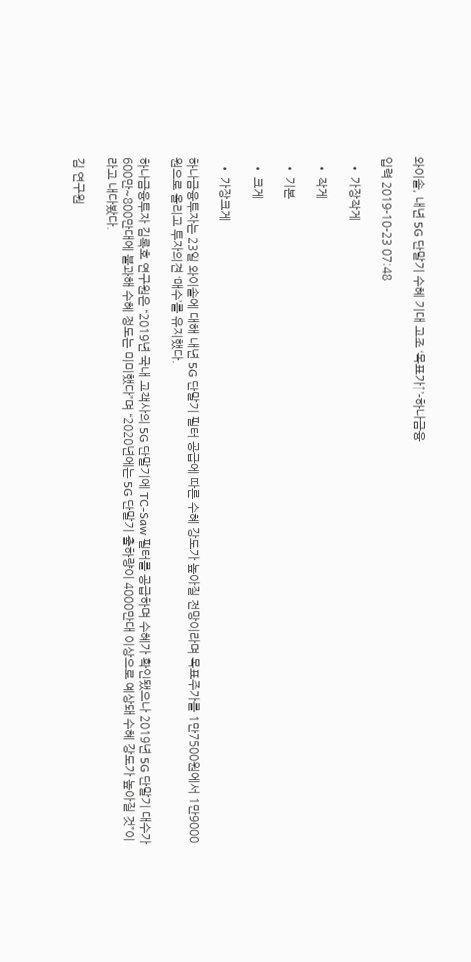와이솔, 내년 5G 단말기 수혜 기대 고조 ‘목표가↑’-하나금융

입력 2019-10-23 07:48

  • 가장작게

  • 작게

  • 기본

  • 크게

  • 가장크게

하나금융투자는 23일 와이솔에 대해 내년 5G 단말기 필터 공급에 따른 수혜 강도가 높아질 전망이라며 목표주가를 1만7500원에서 1만9000원으로 올리고 투자의견 ‘매수’를 유지했다.

하나금융투자 김록호 연구원은 “2019년 국내 고객사의 5G 단말기에 TC-Saw 필터를 공급하며 수혜가 확인됐으나 2019년 5G 단말기 대수가 600만~800만대에 불과해 수혜 정도는 미미했다”며 “2020년에는 5G 단말기 출하량이 4000만대 이상으로 예상돼 수혜 강도가 높아질 것”이라고 내다봤다.

김 연구원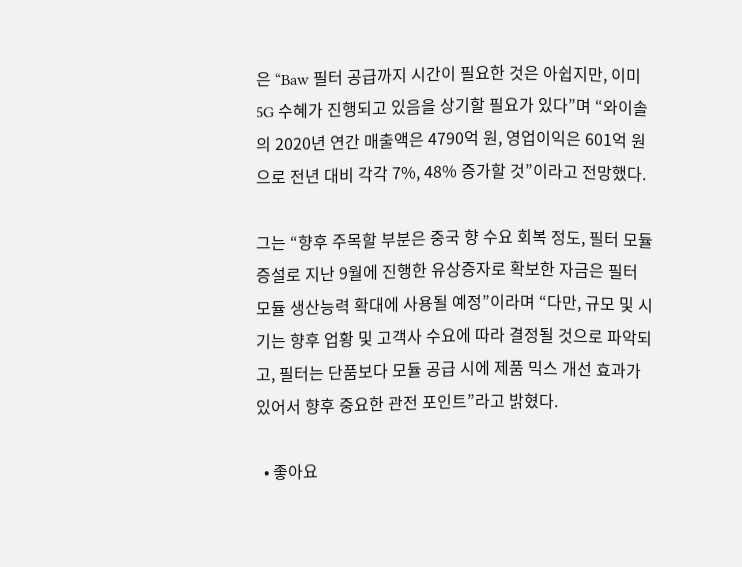은 “Baw 필터 공급까지 시간이 필요한 것은 아쉽지만, 이미 5G 수혜가 진행되고 있음을 상기할 필요가 있다”며 “와이솔의 2020년 연간 매출액은 4790억 원, 영업이익은 601억 원으로 전년 대비 각각 7%, 48% 증가할 것”이라고 전망했다.

그는 “향후 주목할 부분은 중국 향 수요 회복 정도, 필터 모듈 증설로 지난 9월에 진행한 유상증자로 확보한 자금은 필터 모듈 생산능력 확대에 사용될 예정”이라며 “다만, 규모 및 시기는 향후 업황 및 고객사 수요에 따라 결정될 것으로 파악되고, 필터는 단품보다 모듈 공급 시에 제품 믹스 개선 효과가 있어서 향후 중요한 관전 포인트”라고 밝혔다.

  • 좋아요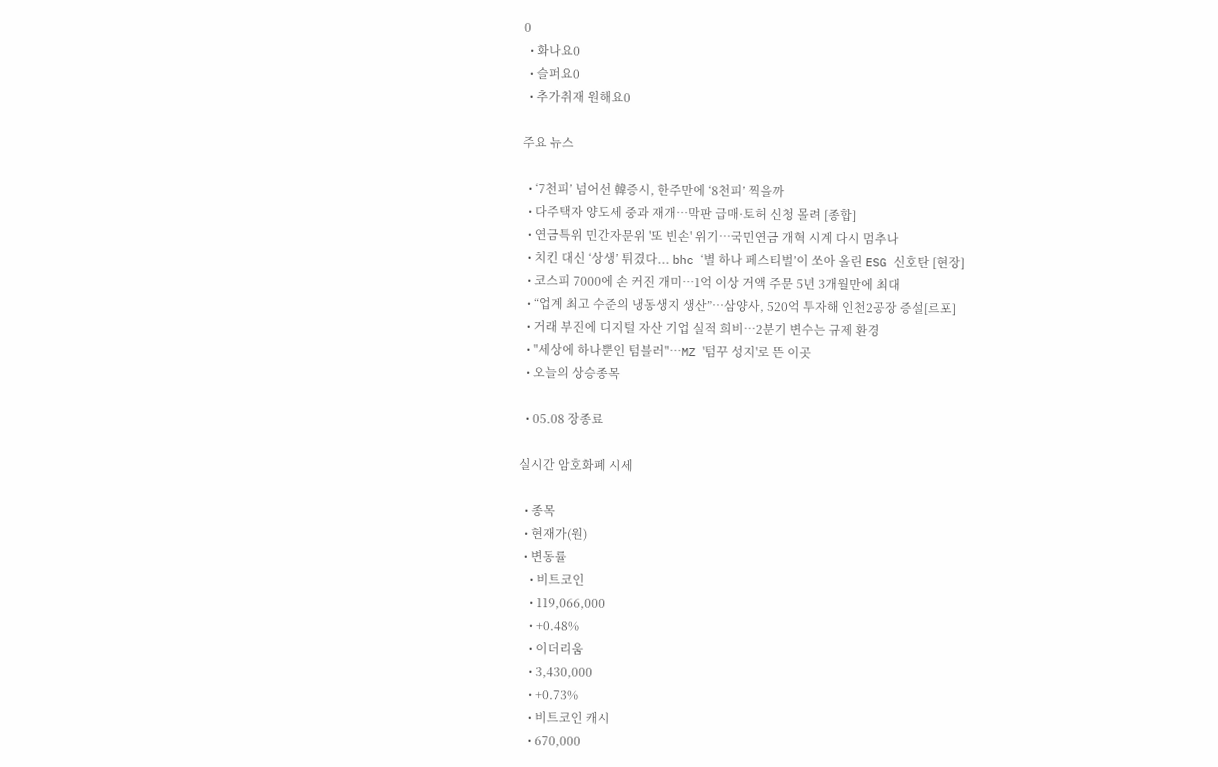0
  • 화나요0
  • 슬퍼요0
  • 추가취재 원해요0

주요 뉴스

  • ‘7천피’ 넘어선 韓증시, 한주만에 ‘8천피’ 찍을까
  • 다주택자 양도세 중과 재개⋯막판 급매·토허 신청 몰려 [종합]
  • 연금특위 민간자문위 '또 빈손' 위기⋯국민연금 개혁 시계 다시 멈추나
  • 치킨 대신 ‘상생’ 튀겼다... bhc ‘별 하나 페스티벌’이 쏘아 올린 ESG 신호탄 [현장]
  • 코스피 7000에 손 커진 개미…1억 이상 거액 주문 5년 3개월만에 최대
  • “업계 최고 수준의 냉동생지 생산”…삼양사, 520억 투자해 인천2공장 증설[르포]
  • 거래 부진에 디지털 자산 기업 실적 희비…2분기 변수는 규제 환경
  • "세상에 하나뿐인 텀블러"…MZ '텀꾸 성지'로 뜬 이곳
  • 오늘의 상승종목

  • 05.08 장종료

실시간 암호화폐 시세

  • 종목
  • 현재가(원)
  • 변동률
    • 비트코인
    • 119,066,000
    • +0.48%
    • 이더리움
    • 3,430,000
    • +0.73%
    • 비트코인 캐시
    • 670,000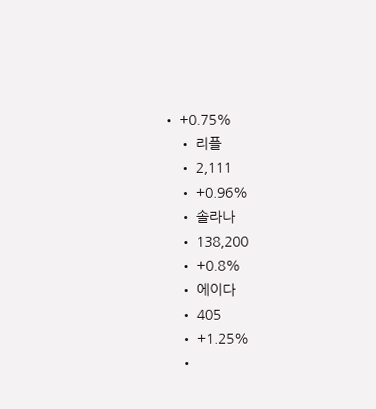• +0.75%
    • 리플
    • 2,111
    • +0.96%
    • 솔라나
    • 138,200
    • +0.8%
    • 에이다
    • 405
    • +1.25%
    •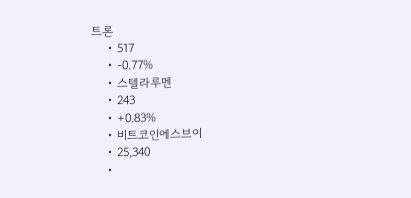트론
    • 517
    • -0.77%
    • 스텔라루멘
    • 243
    • +0.83%
    • 비트코인에스브이
    • 25,340
    •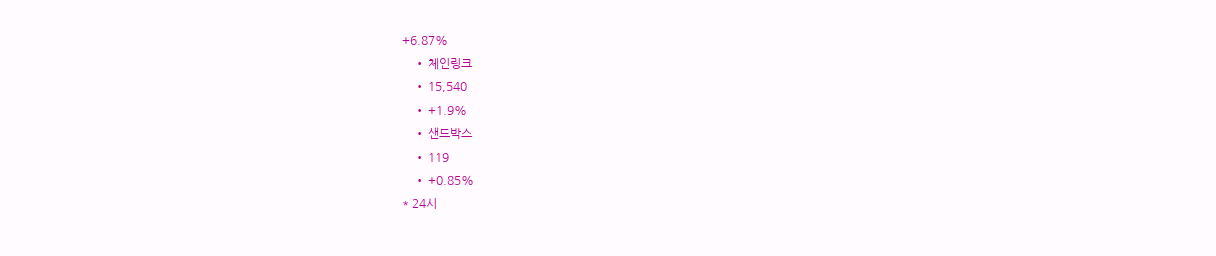+6.87%
    • 체인링크
    • 15,540
    • +1.9%
    • 샌드박스
    • 119
    • +0.85%
* 24시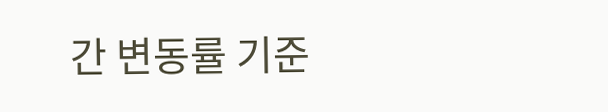간 변동률 기준